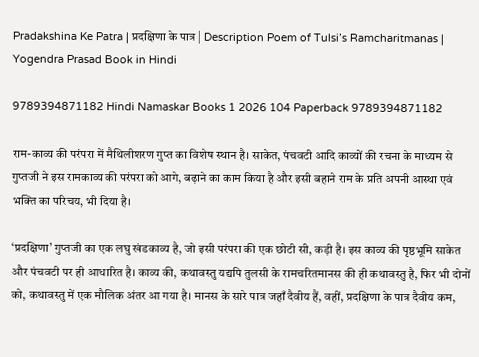Pradakshina Ke Patra | प्रदक्षिणा के पात्र | Description Poem of Tulsi’s Ramcharitmanas | Yogendra Prasad Book in Hindi

9789394871182 Hindi Namaskar Books 1 2026 104 Paperback 9789394871182

राम-काव्य की परंपरा में मैथिलीशरण गुप्त का विशेष स्थान है। साकेत, पंचवटी आदि काव्यों की रचना के माध्यम से गुप्तजी ने इस रामकाव्य की परंपरा को आगे, बढ़ाने का काम किया है और इसी बहाने राम के प्रति अपनी आस्था एवं भक्ति का परिचय, भी दिया है।

‘प्रदक्षिणा’ गुप्तजी का एक लघु खंडकाव्य है, जो इसी परंपरा की एक छोटी सी, कड़ी है। इस काव्य की पृष्ठभूमि साकेत और पंचवटी पर ही आधारित है। काव्य की, कथावस्तु यद्यपि तुलसी के रामचरितमानस की ही कथावस्तु है, फिर भी दोनों को, कथावस्तु में एक मौलिक अंतर आ गया है। मानस के सारे पात्र जहाँ दैवीय हैं, वहीं, प्रदक्षिणा के पात्र दैवीय कम,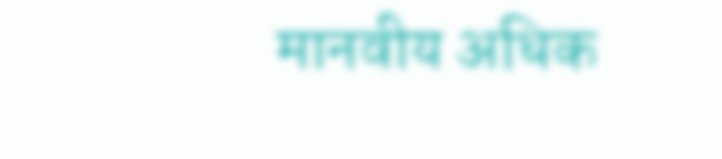मानवीय अधिक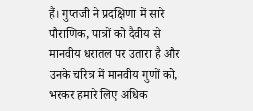हैं। गुप्तजी ने प्रदक्षिणा में सारे पौराणिक, पात्रों को दैवीय से मानवीय धरातल पर उतारा है और उनके चरित्र में मानवीय गुणों को, भरकर हमारे लिए अधिक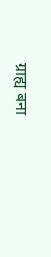ग्राह्य बना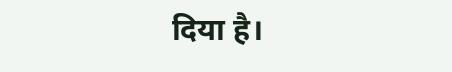दिया है।